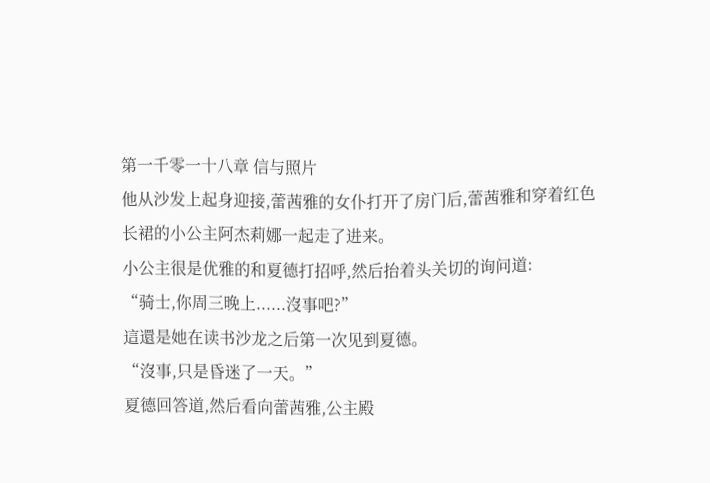第一千零一十八章 信与照片
他从沙发上起身迎接,蕾茜雅的女仆打开了房门后,蕾茜雅和穿着红色长裙的小公主阿杰莉娜一起走了进来。
小公主很是优雅的和夏德打招呼,然后抬着头关切的询问道:
“骑士,你周三晚上......沒事吧?”
這還是她在读书沙龙之后第一次见到夏德。
“沒事,只是昏迷了一天。”
夏德回答道,然后看向蕾茜雅,公主殿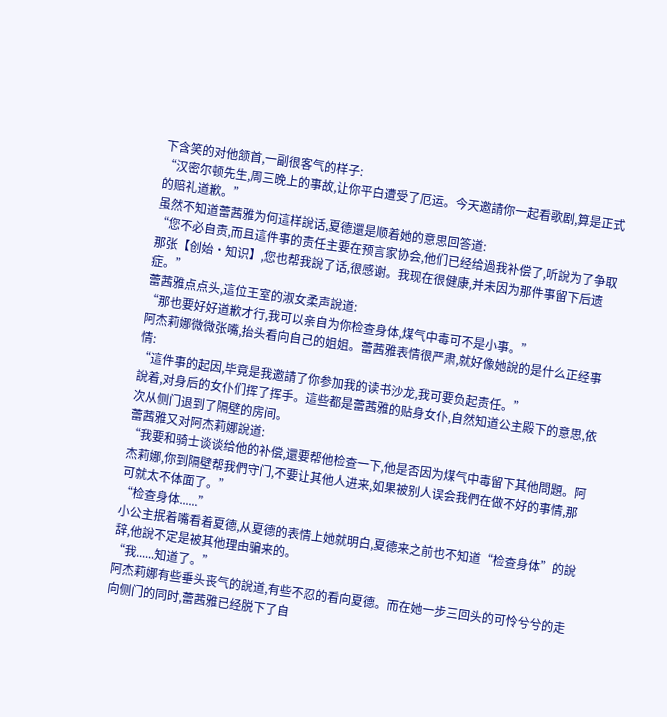下含笑的对他颔首,一副很客气的样子:
“汉密尔顿先生,周三晚上的事故,让你平白遭受了厄运。今天邀請你一起看歌剧,算是正式的赔礼道歉。”
虽然不知道蕾茜雅为何這样說话,夏德還是顺着她的意思回答道:
“您不必自责,而且這件事的责任主要在预言家协会,他们已经给過我补偿了,听說为了争取那张【创始·知识】,您也帮我說了话,很感谢。我现在很健康,并未因为那件事留下后遗症。”
蕾茜雅点点头,這位王室的淑女柔声說道:
“那也要好好道歉才行,我可以亲自为你检查身体,煤气中毒可不是小事。”
阿杰莉娜微微张嘴,抬头看向自己的姐姐。蕾茜雅表情很严肃,就好像她說的是什么正经事情:
“這件事的起因,毕竟是我邀請了你参加我的读书沙龙,我可要负起责任。”
說着,对身后的女仆们挥了挥手。這些都是蕾茜雅的贴身女仆,自然知道公主殿下的意思,依次从侧门退到了隔壁的房间。
蕾茜雅又对阿杰莉娜說道:
“我要和骑士谈谈给他的补偿,還要帮他检查一下,他是否因为煤气中毒留下其他問題。阿杰莉娜,你到隔壁帮我們守门,不要让其他人进来,如果被别人误会我們在做不好的事情,那可就太不体面了。”
“检查身体......”
小公主抿着嘴看着夏德,从夏德的表情上她就明白,夏德来之前也不知道“检查身体”的說辞,他說不定是被其他理由骗来的。
“我......知道了。”
阿杰莉娜有些垂头丧气的說道,有些不忍的看向夏德。而在她一步三回头的可怜兮兮的走向侧门的同时,蕾茜雅已经脱下了自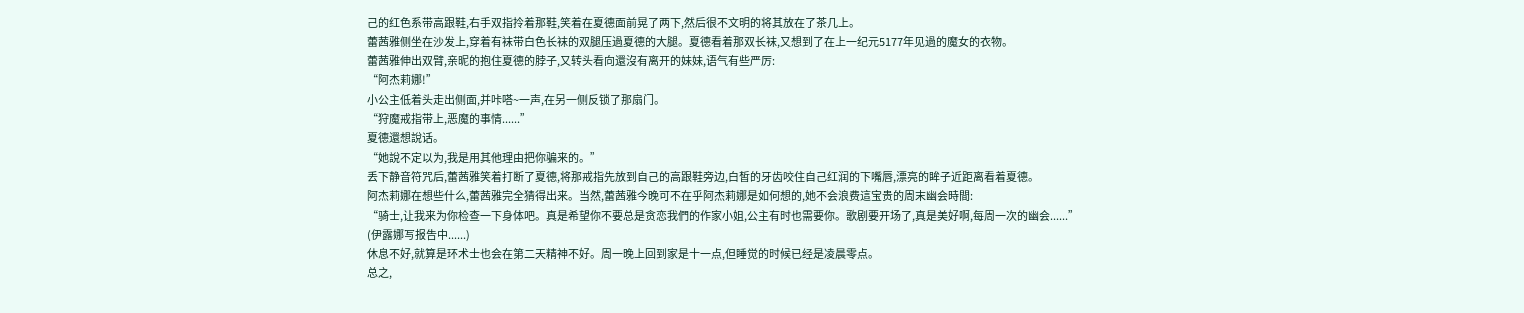己的红色系带高跟鞋,右手双指拎着那鞋,笑着在夏德面前晃了两下,然后很不文明的将其放在了茶几上。
蕾茜雅侧坐在沙发上,穿着有袜带白色长袜的双腿压過夏德的大腿。夏德看着那双长袜,又想到了在上一纪元5177年见過的魔女的衣物。
蕾茜雅伸出双臂,亲昵的抱住夏德的脖子,又转头看向還沒有离开的妹妹,语气有些严厉:
“阿杰莉娜!”
小公主低着头走出侧面,并咔嗒~一声,在另一侧反锁了那扇门。
“狩魔戒指带上,恶魔的事情......”
夏德還想說话。
“她說不定以为,我是用其他理由把你骗来的。”
丢下静音符咒后,蕾茜雅笑着打断了夏德,将那戒指先放到自己的高跟鞋旁边,白皙的牙齿咬住自己红润的下嘴唇,漂亮的眸子近距离看着夏德。
阿杰莉娜在想些什么,蕾茜雅完全猜得出来。当然,蕾茜雅今晚可不在乎阿杰莉娜是如何想的,她不会浪费這宝贵的周末幽会時間:
“骑士,让我来为你检查一下身体吧。真是希望你不要总是贪恋我們的作家小姐,公主有时也需要你。歌剧要开场了,真是美好啊,每周一次的幽会......”
(伊露娜写报告中......)
休息不好,就算是环术士也会在第二天精神不好。周一晚上回到家是十一点,但睡觉的时候已经是凌晨零点。
总之,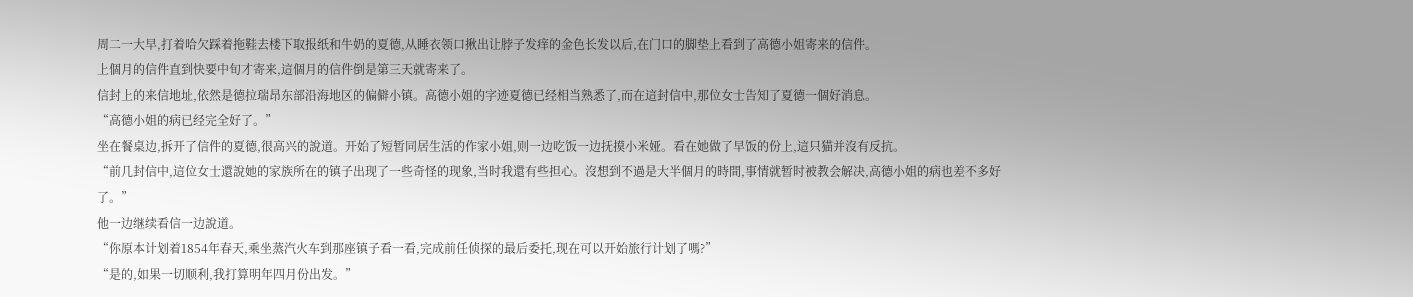周二一大早,打着哈欠踩着拖鞋去楼下取报纸和牛奶的夏德,从睡衣领口揪出让脖子发痒的金色长发以后,在门口的脚垫上看到了高德小姐寄来的信件。
上個月的信件直到快要中旬才寄来,這個月的信件倒是第三天就寄来了。
信封上的来信地址,依然是德拉瑞昂东部沿海地区的偏僻小镇。高德小姐的字迹夏德已经相当熟悉了,而在這封信中,那位女士告知了夏德一個好消息。
“高德小姐的病已经完全好了。”
坐在餐桌边,拆开了信件的夏德,很高兴的說道。开始了短暂同居生活的作家小姐,则一边吃饭一边抚摸小米娅。看在她做了早饭的份上,這只猫并沒有反抗。
“前几封信中,這位女士還說她的家族所在的镇子出现了一些奇怪的现象,当时我還有些担心。沒想到不過是大半個月的時間,事情就暂时被教会解决,高德小姐的病也差不多好了。”
他一边继续看信一边說道。
“你原本计划着1854年春天,乘坐蒸汽火车到那座镇子看一看,完成前任侦探的最后委托,现在可以开始旅行计划了嗎?”
“是的,如果一切顺利,我打算明年四月份出发。”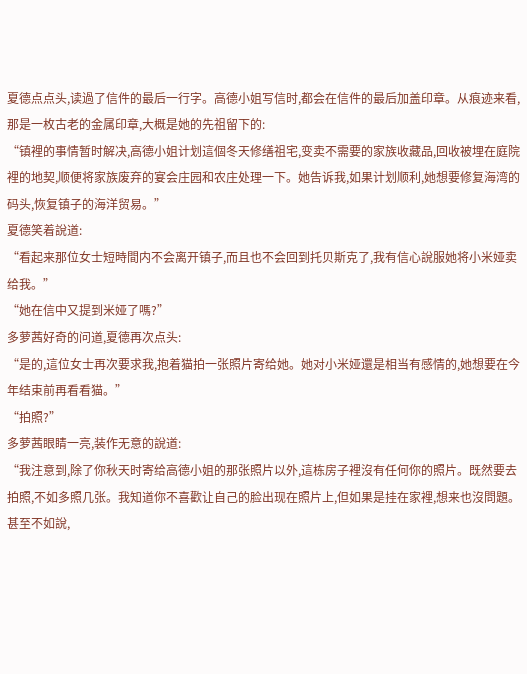夏德点点头,读過了信件的最后一行字。高德小姐写信时,都会在信件的最后加盖印章。从痕迹来看,那是一枚古老的金属印章,大概是她的先祖留下的:
“镇裡的事情暂时解决,高德小姐计划這個冬天修缮祖宅,变卖不需要的家族收藏品,回收被埋在庭院裡的地契,顺便将家族废弃的宴会庄园和农庄处理一下。她告诉我,如果计划顺利,她想要修复海湾的码头,恢复镇子的海洋贸易。”
夏德笑着說道:
“看起来那位女士短時間内不会离开镇子,而且也不会回到托贝斯克了,我有信心說服她将小米娅卖给我。”
“她在信中又提到米娅了嗎?”
多萝茜好奇的问道,夏德再次点头:
“是的,這位女士再次要求我,抱着猫拍一张照片寄给她。她对小米娅還是相当有感情的,她想要在今年结束前再看看猫。”
“拍照?”
多萝茜眼睛一亮,装作无意的說道:
“我注意到,除了你秋天时寄给高德小姐的那张照片以外,這栋房子裡沒有任何你的照片。既然要去拍照,不如多照几张。我知道你不喜歡让自己的脸出现在照片上,但如果是挂在家裡,想来也沒問題。甚至不如說,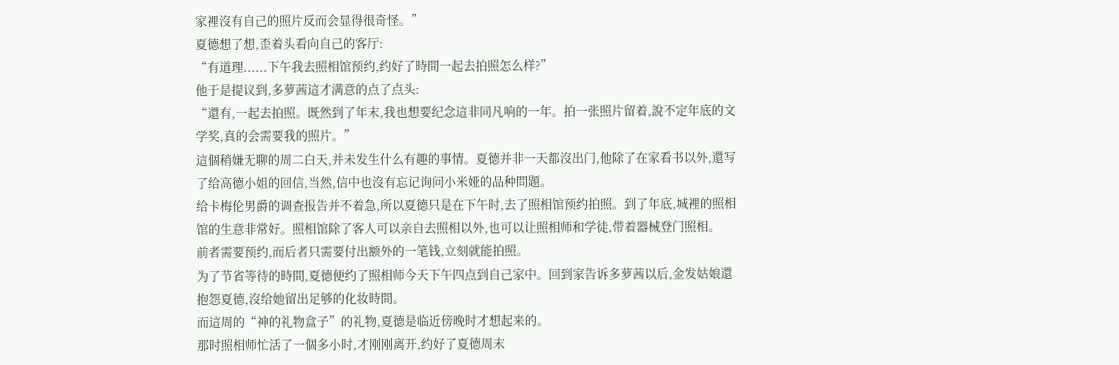家裡沒有自己的照片反而会显得很奇怪。”
夏德想了想,歪着头看向自己的客厅:
“有道理......下午我去照相馆预约,约好了時間一起去拍照怎么样?”
他于是提议到,多萝茜這才满意的点了点头:
“還有,一起去拍照。既然到了年末,我也想要纪念這非同凡响的一年。拍一张照片留着,說不定年底的文学奖,真的会需要我的照片。”
這個稍嫌无聊的周二白天,并未发生什么有趣的事情。夏德并非一天都沒出门,他除了在家看书以外,還写了给高德小姐的回信,当然,信中也沒有忘记询问小米娅的品种問題。
给卡梅伦男爵的调查报告并不着急,所以夏德只是在下午时,去了照相馆预约拍照。到了年底,城裡的照相馆的生意非常好。照相馆除了客人可以亲自去照相以外,也可以让照相师和学徒,带着器械登门照相。
前者需要预约,而后者只需要付出额外的一笔钱,立刻就能拍照。
为了节省等待的時間,夏德便约了照相师今天下午四点到自己家中。回到家告诉多萝茜以后,金发姑娘還抱怨夏德,沒给她留出足够的化妆時間。
而這周的“神的礼物盒子”的礼物,夏德是临近傍晚时才想起来的。
那时照相师忙活了一個多小时,才刚刚离开,约好了夏德周末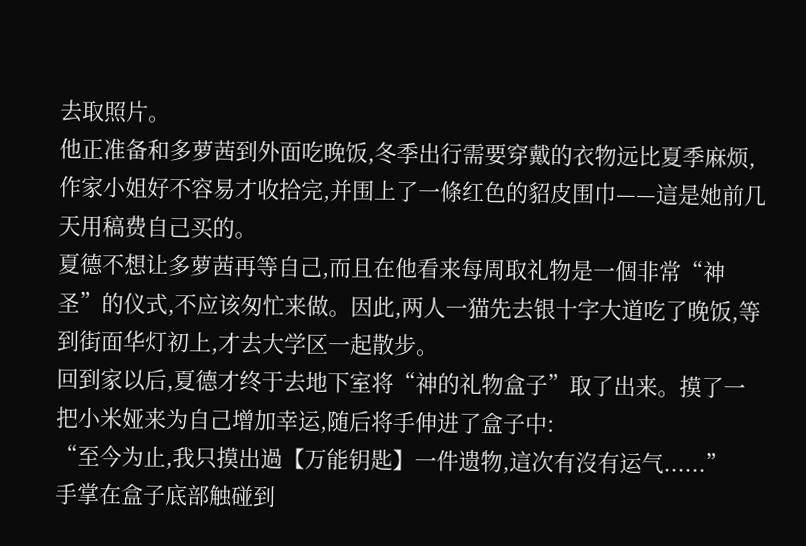去取照片。
他正准备和多萝茜到外面吃晚饭,冬季出行需要穿戴的衣物远比夏季麻烦,作家小姐好不容易才收拾完,并围上了一條红色的貂皮围巾——這是她前几天用稿费自己买的。
夏德不想让多萝茜再等自己,而且在他看来每周取礼物是一個非常“神圣”的仪式,不应该匆忙来做。因此,两人一猫先去银十字大道吃了晚饭,等到街面华灯初上,才去大学区一起散步。
回到家以后,夏德才终于去地下室将“神的礼物盒子”取了出来。摸了一把小米娅来为自己增加幸运,随后将手伸进了盒子中:
“至今为止,我只摸出過【万能钥匙】一件遗物,這次有沒有运气......”
手掌在盒子底部触碰到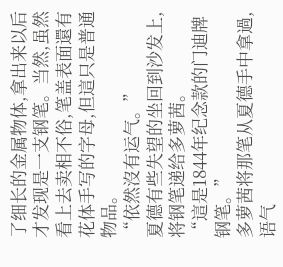了细长的金属物体,拿出来以后才发现是一支钢笔。当然,虽然看上去卖相不俗,笔盖表面還有花体手写的字母,但這只是普通物品。
“依然沒有运气。”
夏德有些失望的坐回到沙发上,将钢笔递给多萝茜。
“這是1844年纪念款的门迪牌钢笔。”
多萝茜将那笔从夏德手中拿過,语气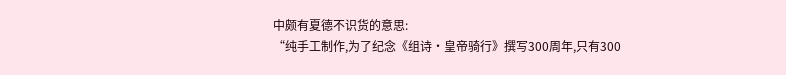中颇有夏德不识货的意思:
“纯手工制作,为了纪念《组诗·皇帝骑行》撰写300周年,只有300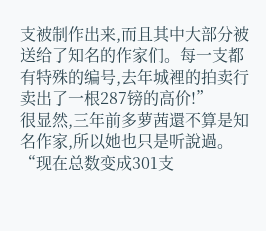支被制作出来,而且其中大部分被送给了知名的作家们。每一支都有特殊的编号,去年城裡的拍卖行卖出了一根287镑的高价!”
很显然,三年前多萝茜還不算是知名作家,所以她也只是听說過。
“现在总数变成301支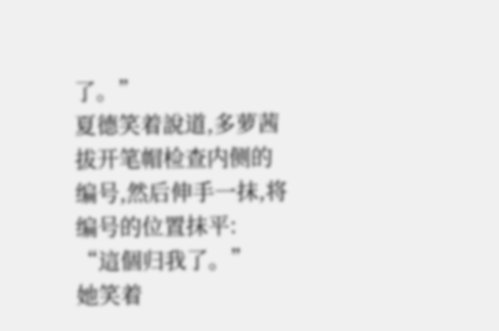了。”
夏德笑着說道,多萝茜拔开笔帽检查内侧的编号,然后伸手一抹,将编号的位置抹平:
“這個归我了。”
她笑着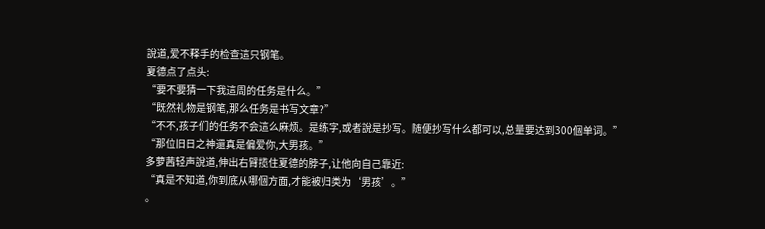說道,爱不释手的检查這只钢笔。
夏德点了点头:
“要不要猜一下我這周的任务是什么。”
“既然礼物是钢笔,那么任务是书写文章?”
“不不,孩子们的任务不会這么麻烦。是练字,或者說是抄写。随便抄写什么都可以,总量要达到300個单词。”
“那位旧日之神還真是偏爱你,大男孩。”
多萝茜轻声說道,伸出右臂揽住夏德的脖子,让他向自己靠近:
“真是不知道,你到底从哪個方面,才能被归类为‘男孩’。”
。